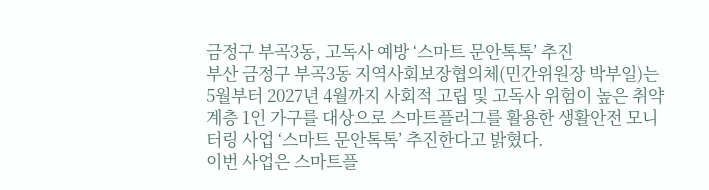금정구 부곡3동, 고독사 예방 ‘스마트 문안톡톡’ 추진
부산 금정구 부곡3동 지역사회보장협의체(민간위원장 박부일)는 5월부터 2027년 4월까지 사회적 고립 및 고독사 위험이 높은 취약계층 1인 가구를 대상으로 스마트플러그를 활용한 생활안전 모니터링 사업 ‘스마트 문안톡톡’ 추진한다고 밝혔다.
이번 사업은 스마트플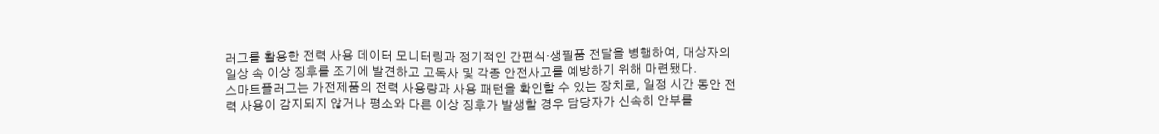러그를 활용한 전력 사용 데이터 모니터링과 정기적인 간편식·생필품 전달을 병행하여, 대상자의 일상 속 이상 징후를 조기에 발견하고 고독사 및 각종 안전사고를 예방하기 위해 마련됐다.
스마트플러그는 가전제품의 전력 사용량과 사용 패턴을 확인할 수 있는 장치로, 일정 시간 동안 전력 사용이 감지되지 않거나 평소와 다른 이상 징후가 발생할 경우 담당자가 신속히 안부를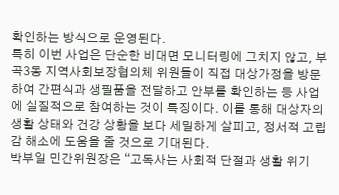확인하는 방식으로 운영된다.
특히 이번 사업은 단순한 비대면 모니터링에 그치지 않고, 부곡3동 지역사회보장협의체 위원들이 직접 대상가정을 방문하여 간편식과 생필품을 전달하고 안부를 확인하는 등 사업에 실질적으로 참여하는 것이 특징이다. 이를 통해 대상자의 생활 상태와 건강 상황을 보다 세밀하게 살피고, 정서적 고립감 해소에 도움을 줄 것으로 기대된다.
박부일 민간위원장은 “고독사는 사회적 단절과 생활 위기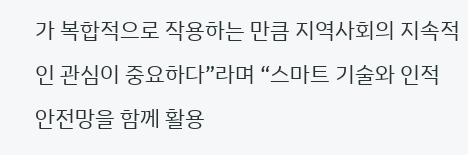가 복합적으로 작용하는 만큼 지역사회의 지속적인 관심이 중요하다”라며 “스마트 기술와 인적 안전망을 함께 활용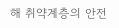해 취약계층의 안전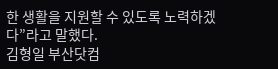한 생활을 지원할 수 있도록 노력하겠다”라고 말했다.
김형일 부산닷컴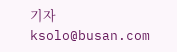기자 ksolo@busan.com